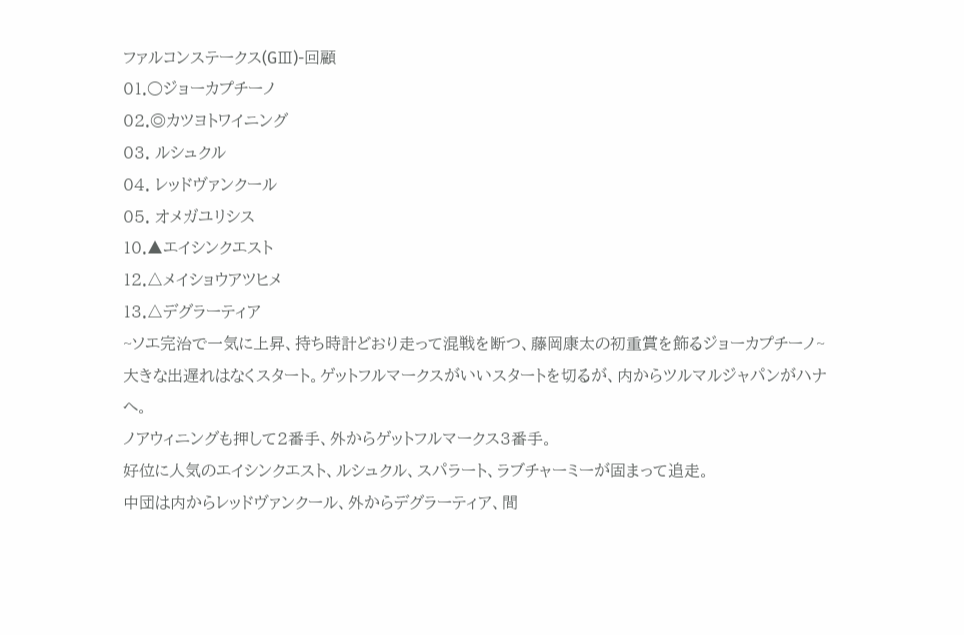ファルコンステークス(GⅢ)-回顧
01.○ジョーカプチーノ
02.◎カツヨトワイニング
03. ルシュクル
04. レッドヴァンクール
05. オメガユリシス
10.▲エイシンクエスト
12.△メイショウアツヒメ
13.△デグラーティア
~ソエ完治で一気に上昇、持ち時計どおり走って混戦を断つ、藤岡康太の初重賞を飾るジョーカプチーノ~
大きな出遅れはなくスタート。ゲットフルマークスがいいスタートを切るが、内からツルマルジャパンがハナへ。
ノアウィニングも押して2番手、外からゲットフルマークス3番手。
好位に人気のエイシンクエスト、ルシュクル、スパラート、ラブチャーミーが固まって追走。
中団は内からレッドヴァンクール、外からデグラーティア、間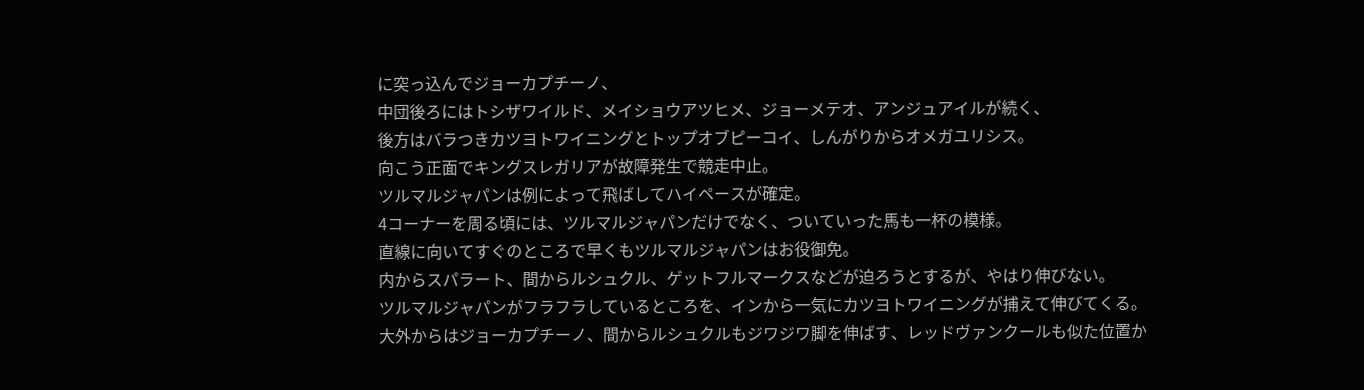に突っ込んでジョーカプチーノ、
中団後ろにはトシザワイルド、メイショウアツヒメ、ジョーメテオ、アンジュアイルが続く、
後方はバラつきカツヨトワイニングとトップオブピーコイ、しんがりからオメガユリシス。
向こう正面でキングスレガリアが故障発生で競走中止。
ツルマルジャパンは例によって飛ばしてハイペースが確定。
4コーナーを周る頃には、ツルマルジャパンだけでなく、ついていった馬も一杯の模様。
直線に向いてすぐのところで早くもツルマルジャパンはお役御免。
内からスパラート、間からルシュクル、ゲットフルマークスなどが迫ろうとするが、やはり伸びない。
ツルマルジャパンがフラフラしているところを、インから一気にカツヨトワイニングが捕えて伸びてくる。
大外からはジョーカプチーノ、間からルシュクルもジワジワ脚を伸ばす、レッドヴァンクールも似た位置か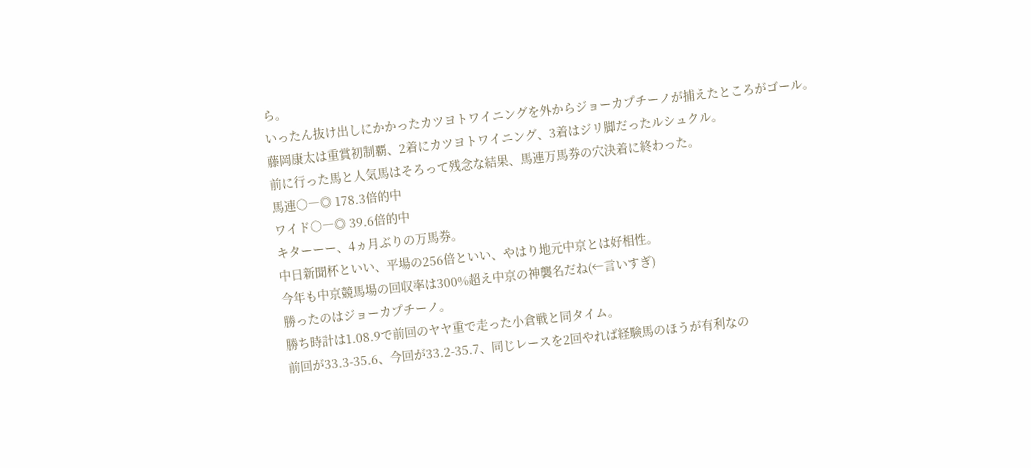ら。
いったん抜け出しにかかったカツヨトワイニングを外からジョーカプチーノが捕えたところがゴール。
藤岡康太は重賞初制覇、2着にカツヨトワイニング、3着はジリ脚だったルシュクル。
前に行った馬と人気馬はそろって残念な結果、馬連万馬券の穴決着に終わった。
馬連○―◎ 178.3倍的中
ワイド○―◎ 39.6倍的中
キターーー、4ヵ月ぶりの万馬券。
中日新聞杯といい、平場の256倍といい、やはり地元中京とは好相性。
今年も中京競馬場の回収率は300%超え中京の神襲名だね(←言いすぎ)
勝ったのはジョーカプチーノ。
勝ち時計は1.08.9で前回のヤヤ重で走った小倉戦と同タイム。
前回が33.3-35.6、今回が33.2-35.7、同じレースを2回やれば経験馬のほうが有利なの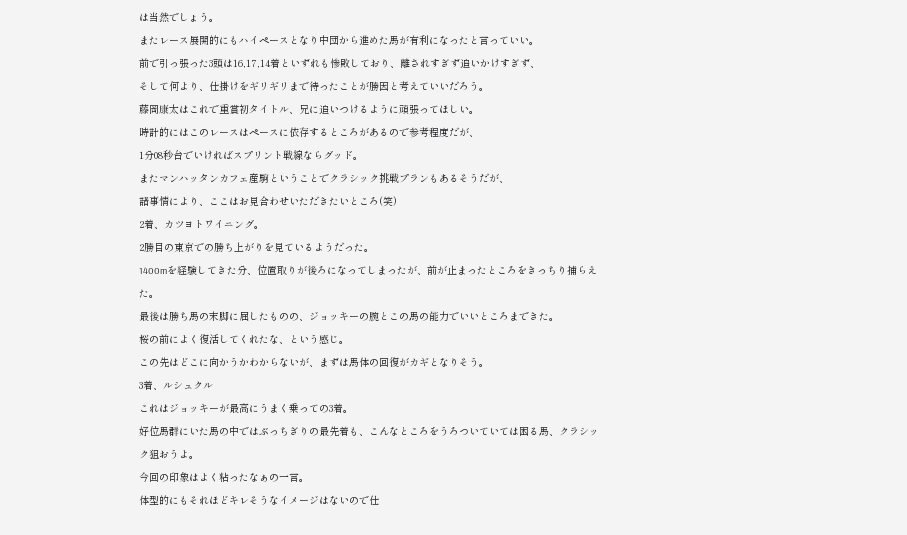は当然でしょう。
またレース展開的にもハイペースとなり中団から進めた馬が有利になったと言っていい。
前で引っ張った3頭は16,17,14着といずれも惨敗しており、離されすぎず追いかけすぎず、
そして何より、仕掛けをギリギリまで待ったことが勝因と考えていいだろう。
藤岡康太はこれで重賞初タイトル、兄に追いつけるように頑張ってほしい。
時計的にはこのレースはペースに依存するところがあるので参考程度だが、
1分08秒台でいければスプリント戦線ならグッド。
またマンハッタンカフェ産駒ということでクラシック挑戦プランもあるそうだが、
諸事情により、ここはお見合わせいただきたいところ(笑)
2着、カツヨトワイニング。
2勝目の東京での勝ち上がりを見ているようだった。
1400mを経験してきた分、位置取りが後ろになってしまったが、前が止まったところをきっちり捕らえた。
最後は勝ち馬の末脚に屈したものの、ジョッキーの腕とこの馬の能力でいいところまできた。
桜の前によく復活してくれたな、という感じ。
この先はどこに向かうかわからないが、まずは馬体の回復がカギとなりそう。
3着、ルシュクル
これはジョッキーが最高にうまく乗っての3着。
好位馬群にいた馬の中ではぶっちぎりの最先着も、こんなところをうろついていては困る馬、クラシック狙おうよ。
今回の印象はよく粘ったなぁの一言。
体型的にもそれほどキレそうなイメージはないので仕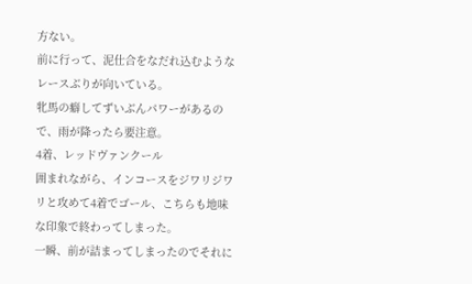方ない。
前に行って、泥仕合をなだれ込むようなレースぶりが向いている。
牝馬の癖してずいぶんパワーがあるので、雨が降ったら要注意。
4着、レッドヴァンクール
囲まれながら、インコースをジワリジワリと攻めて4着でゴール、こちらも地味な印象で終わってしまった。
一瞬、前が詰まってしまったのでそれに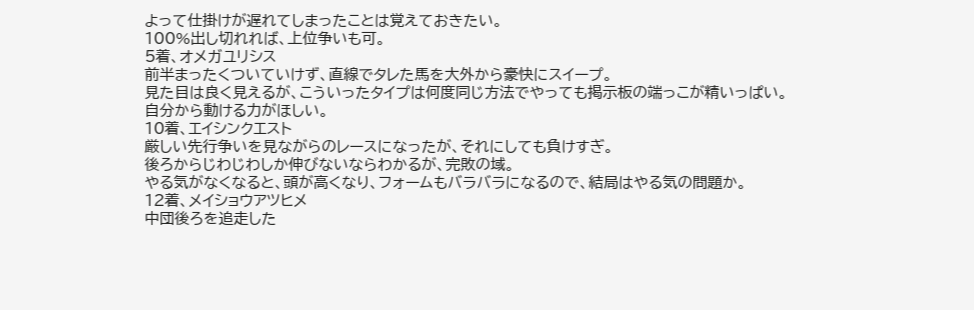よって仕掛けが遅れてしまったことは覚えておきたい。
100%出し切れれば、上位争いも可。
5着、オメガユリシス
前半まったくついていけず、直線でタレた馬を大外から豪快にスイープ。
見た目は良く見えるが、こういったタイプは何度同じ方法でやっても掲示板の端っこが精いっぱい。
自分から動ける力がほしい。
10着、エイシンクエスト
厳しい先行争いを見ながらのレースになったが、それにしても負けすぎ。
後ろからじわじわしか伸びないならわかるが、完敗の域。
やる気がなくなると、頭が高くなり、フォームもバラバラになるので、結局はやる気の問題か。
12着、メイショウアツヒメ
中団後ろを追走した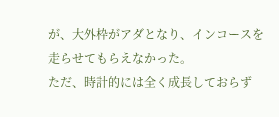が、大外枠がアダとなり、インコースを走らせてもらえなかった。
ただ、時計的には全く成長しておらず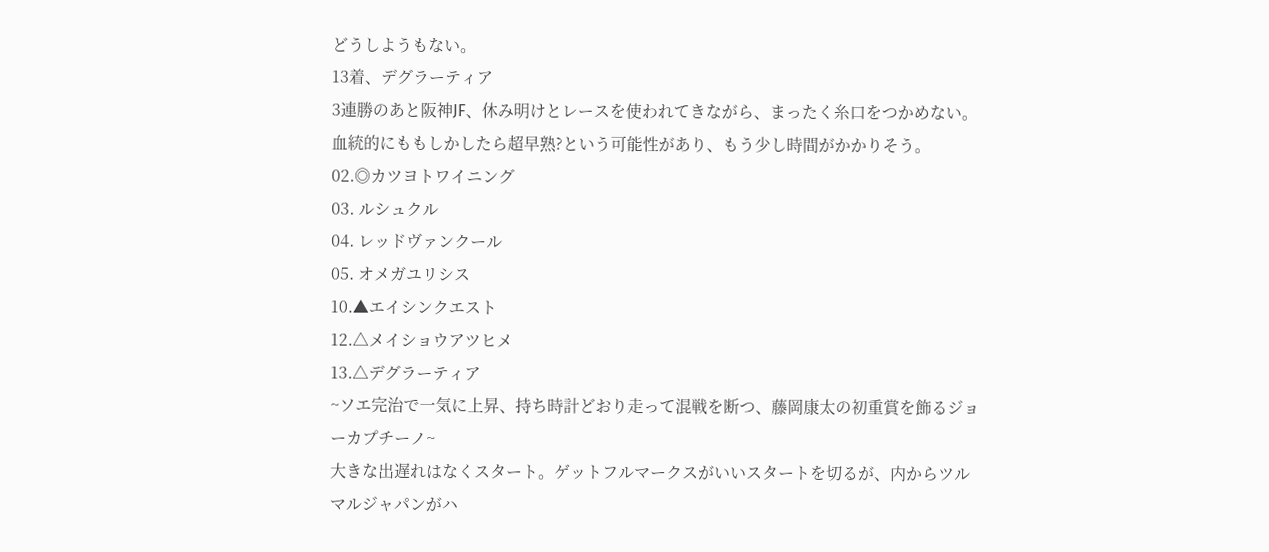どうしようもない。
13着、デグラーティア
3連勝のあと阪神JF、休み明けとレースを使われてきながら、まったく糸口をつかめない。
血統的にももしかしたら超早熟?という可能性があり、もう少し時間がかかりそう。
02.◎カツヨトワイニング
03. ルシュクル
04. レッドヴァンクール
05. オメガユリシス
10.▲エイシンクエスト
12.△メイショウアツヒメ
13.△デグラーティア
~ソエ完治で一気に上昇、持ち時計どおり走って混戦を断つ、藤岡康太の初重賞を飾るジョーカプチーノ~
大きな出遅れはなくスタート。ゲットフルマークスがいいスタートを切るが、内からツルマルジャパンがハ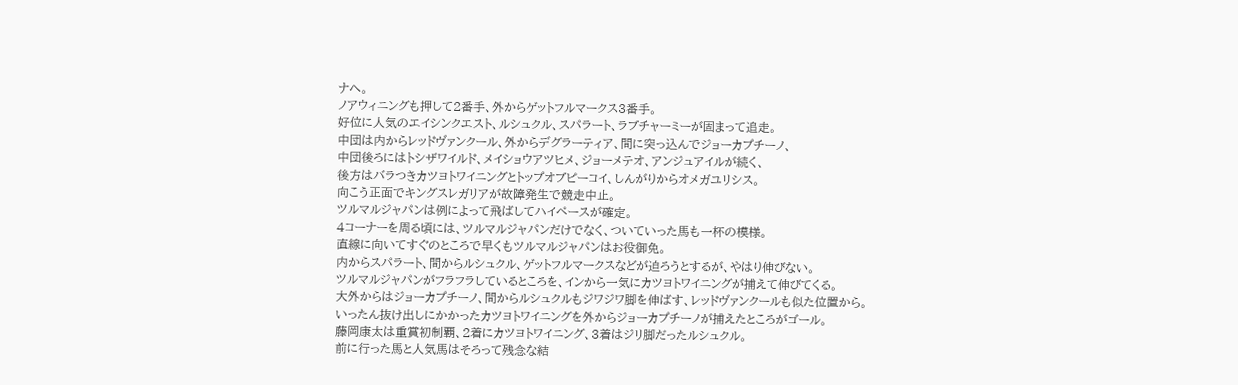ナへ。
ノアウィニングも押して2番手、外からゲットフルマークス3番手。
好位に人気のエイシンクエスト、ルシュクル、スパラート、ラブチャーミーが固まって追走。
中団は内からレッドヴァンクール、外からデグラーティア、間に突っ込んでジョーカプチーノ、
中団後ろにはトシザワイルド、メイショウアツヒメ、ジョーメテオ、アンジュアイルが続く、
後方はバラつきカツヨトワイニングとトップオブピーコイ、しんがりからオメガユリシス。
向こう正面でキングスレガリアが故障発生で競走中止。
ツルマルジャパンは例によって飛ばしてハイペースが確定。
4コーナーを周る頃には、ツルマルジャパンだけでなく、ついていった馬も一杯の模様。
直線に向いてすぐのところで早くもツルマルジャパンはお役御免。
内からスパラート、間からルシュクル、ゲットフルマークスなどが迫ろうとするが、やはり伸びない。
ツルマルジャパンがフラフラしているところを、インから一気にカツヨトワイニングが捕えて伸びてくる。
大外からはジョーカプチーノ、間からルシュクルもジワジワ脚を伸ばす、レッドヴァンクールも似た位置から。
いったん抜け出しにかかったカツヨトワイニングを外からジョーカプチーノが捕えたところがゴール。
藤岡康太は重賞初制覇、2着にカツヨトワイニング、3着はジリ脚だったルシュクル。
前に行った馬と人気馬はそろって残念な結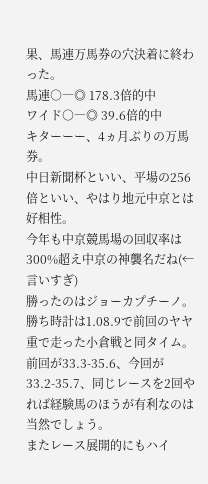果、馬連万馬券の穴決着に終わった。
馬連○―◎ 178.3倍的中
ワイド○―◎ 39.6倍的中
キターーー、4ヵ月ぶりの万馬券。
中日新聞杯といい、平場の256倍といい、やはり地元中京とは好相性。
今年も中京競馬場の回収率は300%超え中京の神襲名だね(←言いすぎ)
勝ったのはジョーカプチーノ。
勝ち時計は1.08.9で前回のヤヤ重で走った小倉戦と同タイム。
前回が33.3-35.6、今回が33.2-35.7、同じレースを2回やれば経験馬のほうが有利なのは当然でしょう。
またレース展開的にもハイ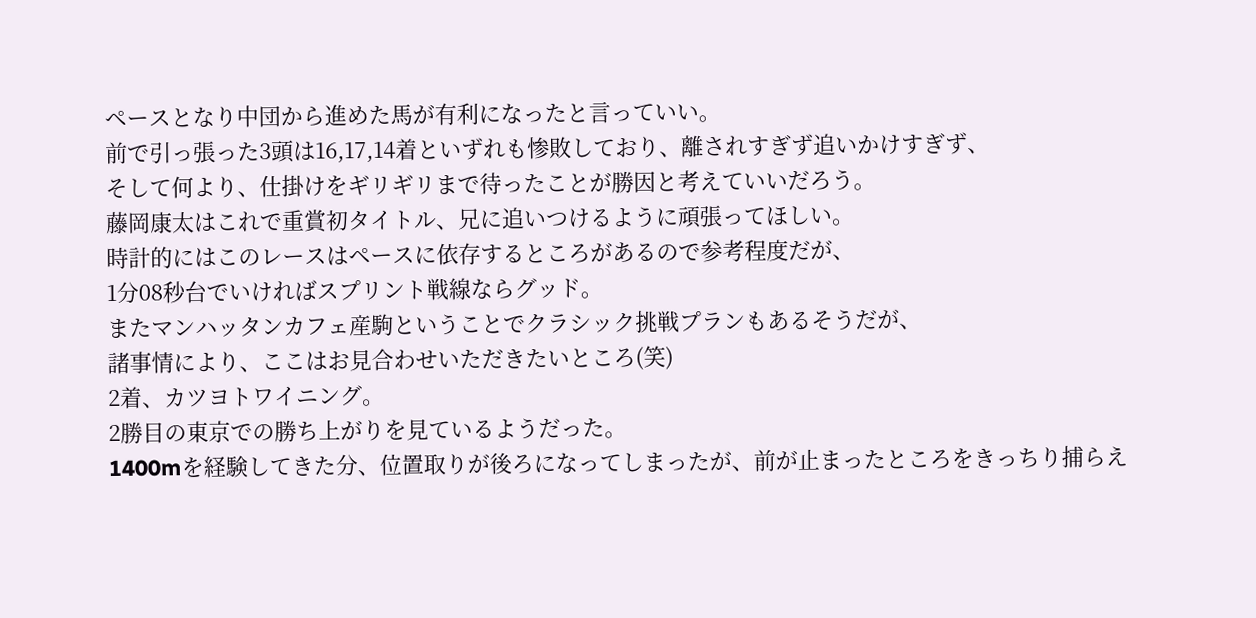ペースとなり中団から進めた馬が有利になったと言っていい。
前で引っ張った3頭は16,17,14着といずれも惨敗しており、離されすぎず追いかけすぎず、
そして何より、仕掛けをギリギリまで待ったことが勝因と考えていいだろう。
藤岡康太はこれで重賞初タイトル、兄に追いつけるように頑張ってほしい。
時計的にはこのレースはペースに依存するところがあるので参考程度だが、
1分08秒台でいければスプリント戦線ならグッド。
またマンハッタンカフェ産駒ということでクラシック挑戦プランもあるそうだが、
諸事情により、ここはお見合わせいただきたいところ(笑)
2着、カツヨトワイニング。
2勝目の東京での勝ち上がりを見ているようだった。
1400mを経験してきた分、位置取りが後ろになってしまったが、前が止まったところをきっちり捕らえ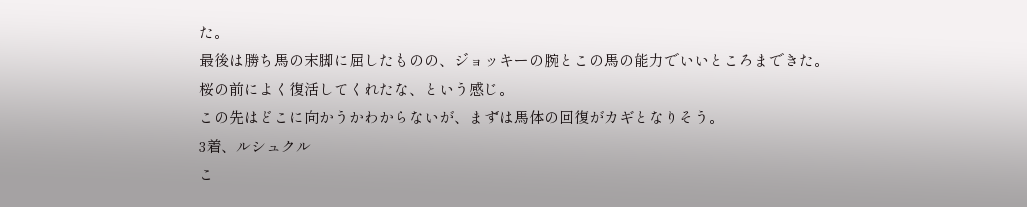た。
最後は勝ち馬の末脚に屈したものの、ジョッキーの腕とこの馬の能力でいいところまできた。
桜の前によく復活してくれたな、という感じ。
この先はどこに向かうかわからないが、まずは馬体の回復がカギとなりそう。
3着、ルシュクル
こ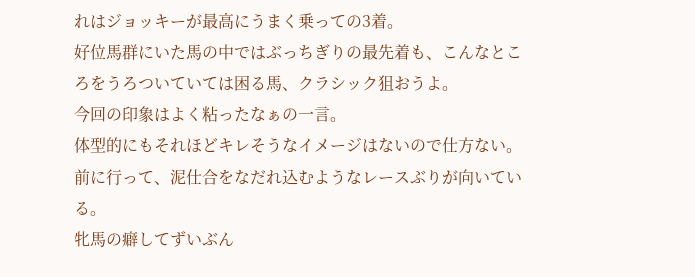れはジョッキーが最高にうまく乗っての3着。
好位馬群にいた馬の中ではぶっちぎりの最先着も、こんなところをうろついていては困る馬、クラシック狙おうよ。
今回の印象はよく粘ったなぁの一言。
体型的にもそれほどキレそうなイメージはないので仕方ない。
前に行って、泥仕合をなだれ込むようなレースぶりが向いている。
牝馬の癖してずいぶん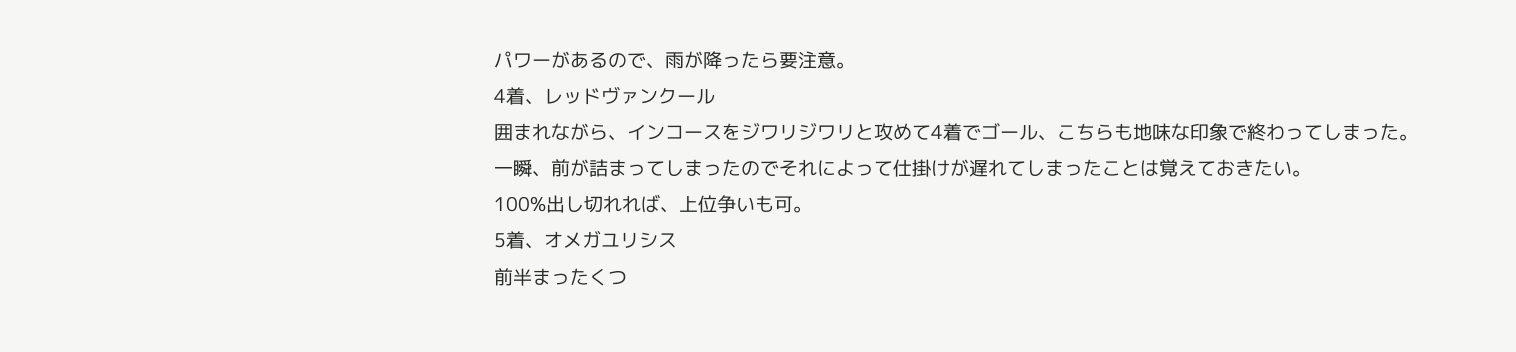パワーがあるので、雨が降ったら要注意。
4着、レッドヴァンクール
囲まれながら、インコースをジワリジワリと攻めて4着でゴール、こちらも地味な印象で終わってしまった。
一瞬、前が詰まってしまったのでそれによって仕掛けが遅れてしまったことは覚えておきたい。
100%出し切れれば、上位争いも可。
5着、オメガユリシス
前半まったくつ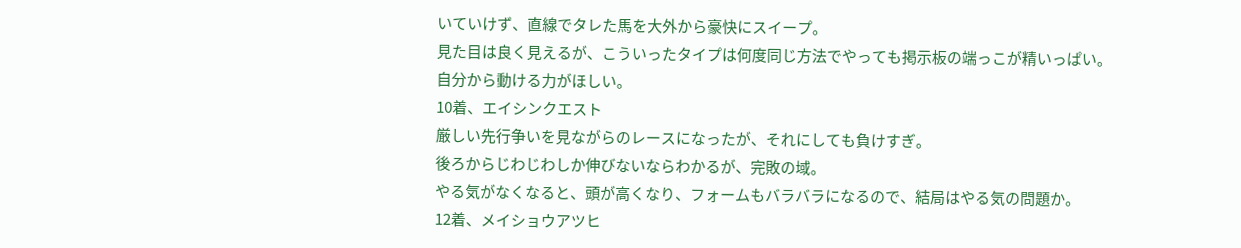いていけず、直線でタレた馬を大外から豪快にスイープ。
見た目は良く見えるが、こういったタイプは何度同じ方法でやっても掲示板の端っこが精いっぱい。
自分から動ける力がほしい。
10着、エイシンクエスト
厳しい先行争いを見ながらのレースになったが、それにしても負けすぎ。
後ろからじわじわしか伸びないならわかるが、完敗の域。
やる気がなくなると、頭が高くなり、フォームもバラバラになるので、結局はやる気の問題か。
12着、メイショウアツヒ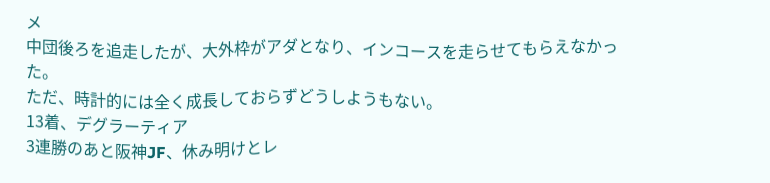メ
中団後ろを追走したが、大外枠がアダとなり、インコースを走らせてもらえなかった。
ただ、時計的には全く成長しておらずどうしようもない。
13着、デグラーティア
3連勝のあと阪神JF、休み明けとレ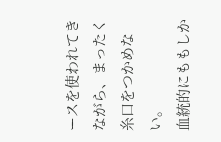ースを使われてきながら、まったく糸口をつかめない。
血統的にももしか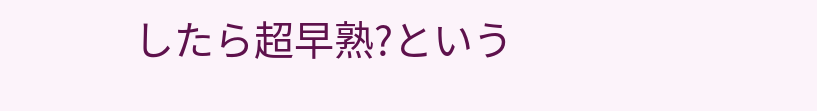したら超早熟?という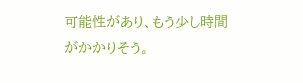可能性があり、もう少し時間がかかりそう。